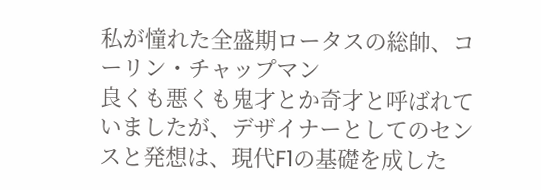私が憧れた全盛期ロータスの総帥、コーリン・チャップマン
良くも悪くも鬼才とか奇才と呼ばれていましたが、デザイナーとしてのセンスと発想は、現代F1の基礎を成した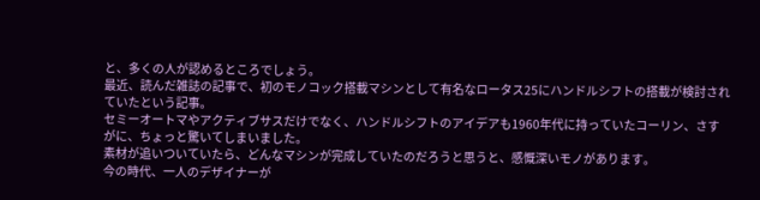と、多くの人が認めるところでしょう。
最近、読んだ雑誌の記事で、初のモノコック搭載マシンとして有名なロータス25にハンドルシフトの搭載が検討されていたという記事。
セミーオートマやアクティブサスだけでなく、ハンドルシフトのアイデアも1960年代に持っていたコーリン、さすがに、ちょっと驚いてしまいました。
素材が追いついていたら、どんなマシンが完成していたのだろうと思うと、感慨深いモノがあります。
今の時代、一人のデザイナーが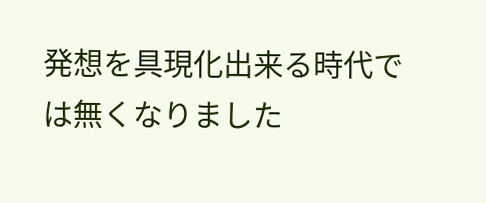発想を具現化出来る時代では無くなりました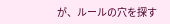が、ルールの穴を探す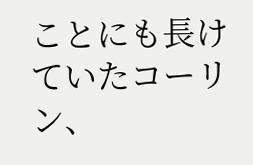ことにも長けていたコーリン、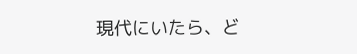現代にいたら、ど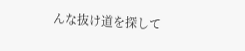んな抜け道を探して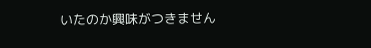いたのか興味がつきません